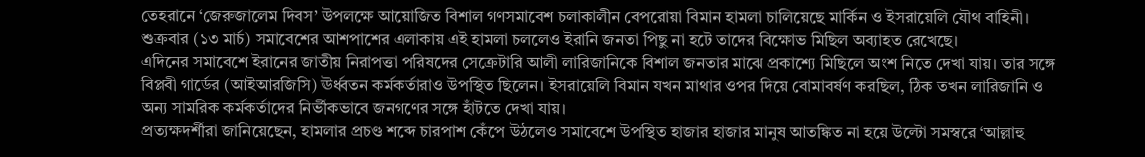তেহরানে ‘জেরুজালেম দিবস’ উপলক্ষে আয়োজিত বিশাল গণসমাবেশ চলাকালীন বেপরোয়া বিমান হামলা চালিয়েছে মার্কিন ও ইসরায়েলি যৌথ বাহিনী। শুক্রবার (১৩ মার্চ) সমাবেশের আশপাশের এলাকায় এই হামলা চললেও ইরানি জনতা পিছু না হটে তাদের বিক্ষোভ মিছিল অব্যাহত রেখেছে।
এদিনের সমাবেশে ইরানের জাতীয় নিরাপত্তা পরিষদের সেক্রেটারি আলী লারিজানিকে বিশাল জনতার মাঝে প্রকাশ্যে মিছিলে অংশ নিতে দেখা যায়। তার সঙ্গে বিপ্লবী গার্ডের (আইআরজিসি) ঊর্ধ্বতন কর্মকর্তারাও উপস্থিত ছিলেন। ইসরায়েলি বিমান যখন মাথার ওপর দিয়ে বোমাবর্ষণ করছিল, ঠিক তখন লারিজানি ও অন্য সামরিক কর্মকর্তাদের নির্ভীকভাবে জনগণের সঙ্গে হাঁটতে দেখা যায়।
প্রত্যক্ষদর্শীরা জানিয়েছেন, হামলার প্রচণ্ড শব্দে চারপাশ কেঁপে উঠলেও সমাবেশে উপস্থিত হাজার হাজার মানুষ আতঙ্কিত না হয়ে উল্টো সমস্বরে ‘আল্লাহু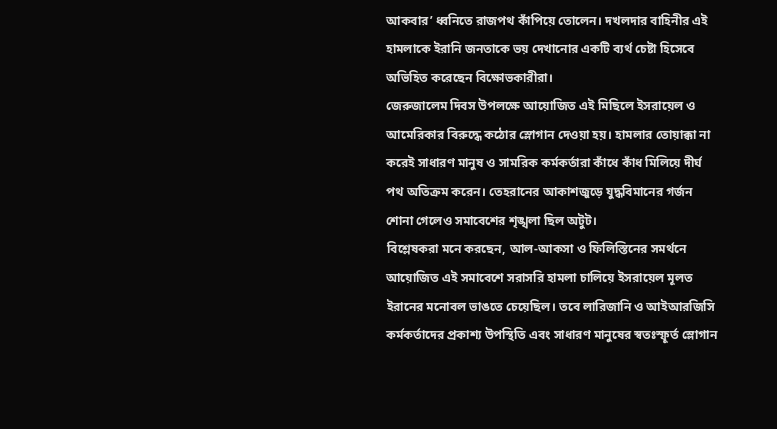আকবার’ ধ্বনিতে রাজপথ কাঁপিয়ে তোলেন। দখলদার বাহিনীর এই হামলাকে ইরানি জনতাকে ভয় দেখানোর একটি ব্যর্থ চেষ্টা হিসেবে অভিহিত করেছেন বিক্ষোভকারীরা।
জেরুজালেম দিবস উপলক্ষে আয়োজিত এই মিছিলে ইসরায়েল ও আমেরিকার বিরুদ্ধে কঠোর স্লোগান দেওয়া হয়। হামলার তোয়াক্কা না করেই সাধারণ মানুষ ও সামরিক কর্মকর্তারা কাঁধে কাঁধ মিলিয়ে দীর্ঘ পথ অতিক্রম করেন। তেহরানের আকাশজুড়ে যুদ্ধবিমানের গর্জন শোনা গেলেও সমাবেশের শৃঙ্খলা ছিল অটুট।
বিশ্লেষকরা মনে করছেন, আল-আকসা ও ফিলিস্তিনের সমর্থনে আয়োজিত এই সমাবেশে সরাসরি হামলা চালিয়ে ইসরায়েল মূলত ইরানের মনোবল ভাঙতে চেয়েছিল। তবে লারিজানি ও আইআরজিসি কর্মকর্তাদের প্রকাশ্য উপস্থিতি এবং সাধারণ মানুষের স্বতঃস্ফূর্ত স্লোগান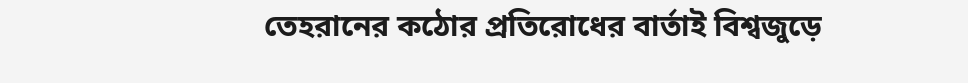তেহরানের কঠোর প্রতিরোধের বার্তাই বিশ্বজুড়ে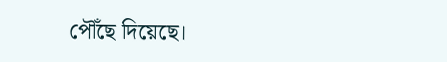পৌঁছে দিয়েছে।